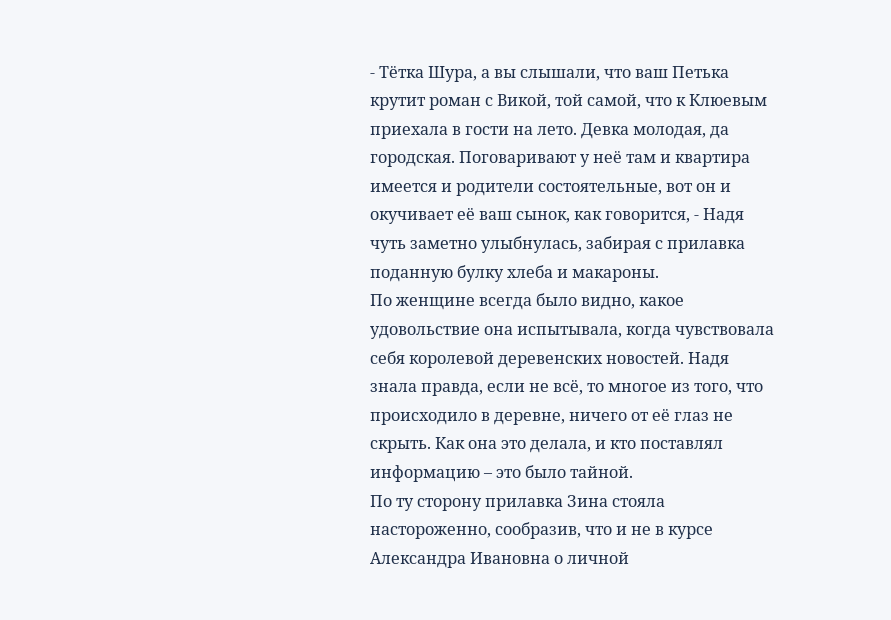- Тётка Шура, а вы слышали, что ваш Петька крутит роман с Викой, той самой, что к Клюевым приехала в гости на лето. Девка молодая, да городская. Поговаривают у неё там и квартира имеется и родители состоятельные, вот он и окучивает её ваш сынок, как говорится, - Надя чуть заметно улыбнулась, забирая с прилавка поданную булку хлеба и макароны.
По женщине всегда было видно, какое удовольствие она испытывала, когда чувствовала себя королевой деревенских новостей. Надя знала правда, если не всё, то многое из того, что происходило в деревне, ничего от её глаз не скрыть. Как она это делала, и кто поставлял информацию – это было тайной.
По ту сторону прилавка Зина стояла настороженно, сообразив, что и не в курсе Александра Ивановна о личной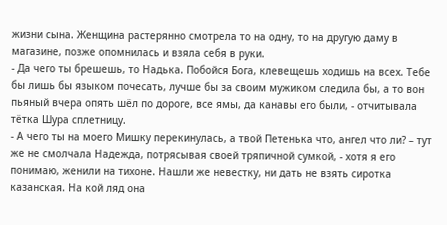жизни сына. Женщина растерянно смотрела то на одну, то на другую даму в магазине, позже опомнилась и взяла себя в руки.
- Да чего ты брешешь, то Надька. Побойся Бога, клевещешь ходишь на всех. Тебе бы лишь бы языком почесать, лучше бы за своим мужиком следила бы, а то вон пьяный вчера опять шёл по дороге, все ямы, да канавы его были, - отчитывала тётка Шура сплетницу.
- А чего ты на моего Мишку перекинулась, а твой Петенька что, ангел что ли? – тут же не смолчала Надежда, потрясывая своей тряпичной сумкой, - хотя я его понимаю, женили на тихоне. Нашли же невестку, ни дать не взять сиротка казанская. На кой ляд она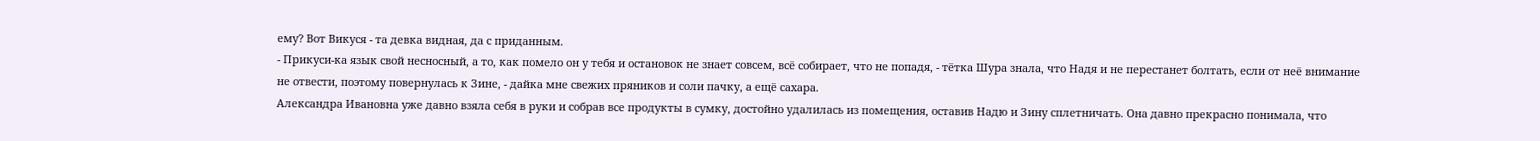ему? Вот Викуся - та девка видная, да с приданным.
- Прикуси-ка язык свой несносный, а то, как помело он у тебя и остановок не знает совсем, всё собирает, что не попадя, - тётка Шура знала, что Надя и не перестанет болтать, если от неё внимание не отвести, поэтому повернулась к Зине, - дайка мне свежих пряников и соли пачку, а ещё сахара.
Александра Ивановна уже давно взяла себя в руки и собрав все продукты в сумку, достойно удалилась из помещения, оставив Надю и Зину сплетничать. Она давно прекрасно понимала, что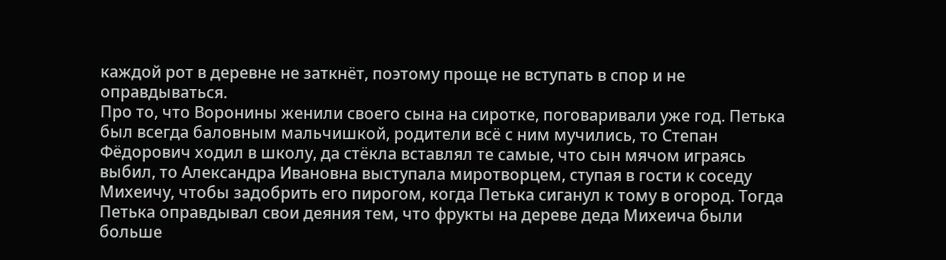каждой рот в деревне не заткнёт, поэтому проще не вступать в спор и не оправдываться.
Про то, что Воронины женили своего сына на сиротке, поговаривали уже год. Петька был всегда баловным мальчишкой, родители всё с ним мучились, то Степан Фёдорович ходил в школу, да стёкла вставлял те самые, что сын мячом играясь выбил, то Александра Ивановна выступала миротворцем, ступая в гости к соседу Михеичу, чтобы задобрить его пирогом, когда Петька сиганул к тому в огород. Тогда Петька оправдывал свои деяния тем, что фрукты на дереве деда Михеича были больше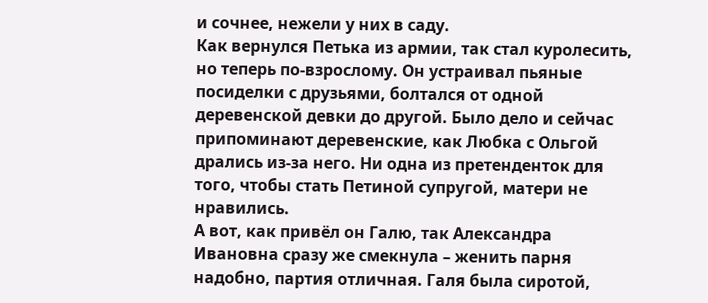и сочнее, нежели у них в саду.
Как вернулся Петька из армии, так стал куролесить, но теперь по-взрослому. Он устраивал пьяные посиделки с друзьями, болтался от одной деревенской девки до другой. Было дело и сейчас припоминают деревенские, как Любка с Ольгой дрались из-за него. Ни одна из претенденток для того, чтобы стать Петиной супругой, матери не нравились.
А вот, как привёл он Галю, так Александра Ивановна сразу же смекнула – женить парня надобно, партия отличная. Галя была сиротой,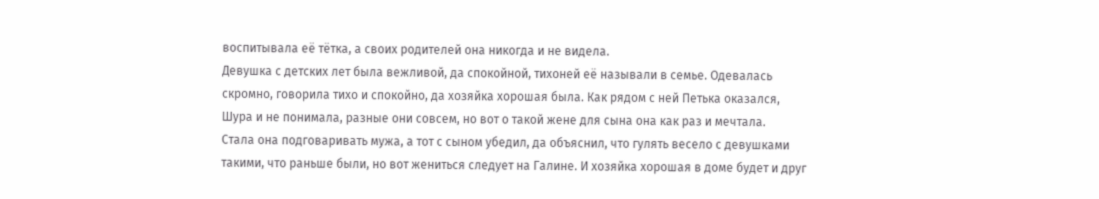воспитывала её тётка, а своих родителей она никогда и не видела.
Девушка с детских лет была вежливой, да спокойной, тихоней её называли в семье. Одевалась скромно, говорила тихо и спокойно, да хозяйка хорошая была. Как рядом с ней Петька оказался, Шура и не понимала, разные они совсем, но вот о такой жене для сына она как раз и мечтала.
Стала она подговаривать мужа, а тот с сыном убедил, да объяснил, что гулять весело с девушками такими, что раньше были, но вот жениться следует на Галине. И хозяйка хорошая в доме будет и друг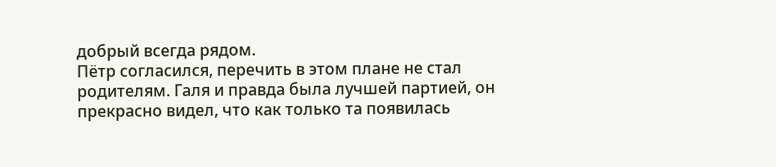добрый всегда рядом.
Пётр согласился, перечить в этом плане не стал родителям. Галя и правда была лучшей партией, он прекрасно видел, что как только та появилась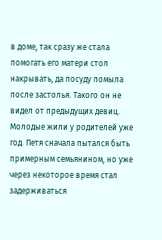в доме, так сразу же стала помогать его матери стол накрывать, да посуду помыла после застолья. Такого он не видел от предыдущих девиц.
Молодые жили у родителей уже год. Петя сначала пытался быть примерным семьянином, но уже через некоторое время стал задерживаться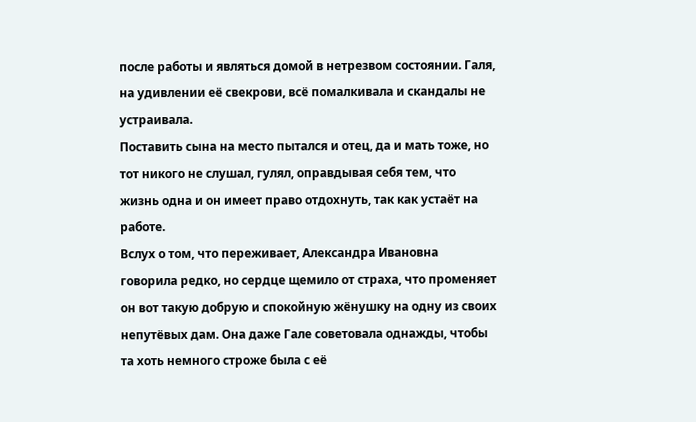после работы и являться домой в нетрезвом состоянии. Галя, на удивлении её свекрови, всё помалкивала и скандалы не устраивала.
Поставить сына на место пытался и отец, да и мать тоже, но тот никого не слушал, гулял, оправдывая себя тем, что жизнь одна и он имеет право отдохнуть, так как устаёт на работе.
Вслух о том, что переживает, Александра Ивановна говорила редко, но сердце щемило от страха, что променяет он вот такую добрую и спокойную жёнушку на одну из своих непутёвых дам. Она даже Гале советовала однажды, чтобы та хоть немного строже была с её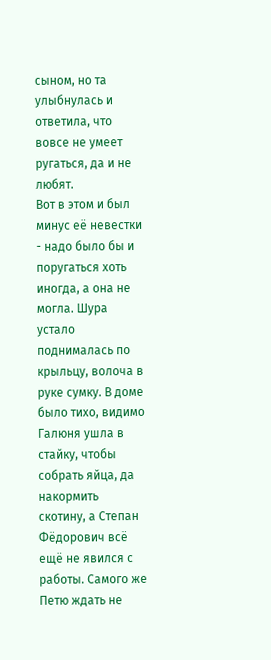сыном, но та улыбнулась и ответила, что вовсе не умеет ругаться, да и не любят.
Вот в этом и был минус её невестки - надо было бы и поругаться хоть иногда, а она не могла. Шура устало поднималась по крыльцу, волоча в руке сумку. В доме было тихо, видимо Галюня ушла в стайку, чтобы собрать яйца, да накормить скотину, а Степан Фёдорович всё ещё не явился с работы. Самого же Петю ждать не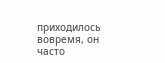приходилось вовремя, он часто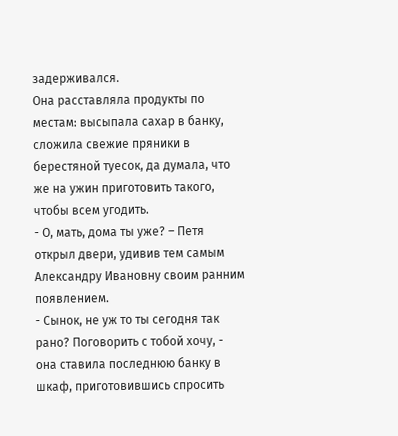задерживался.
Она расставляла продукты по местам: высыпала сахар в банку, сложила свежие пряники в берестяной туесок, да думала, что же на ужин приготовить такого, чтобы всем угодить.
- О, мать, дома ты уже? – Петя открыл двери, удивив тем самым Александру Ивановну своим ранним появлением.
- Сынок, не уж то ты сегодня так рано? Поговорить с тобой хочу, - она ставила последнюю банку в шкаф, приготовившись спросить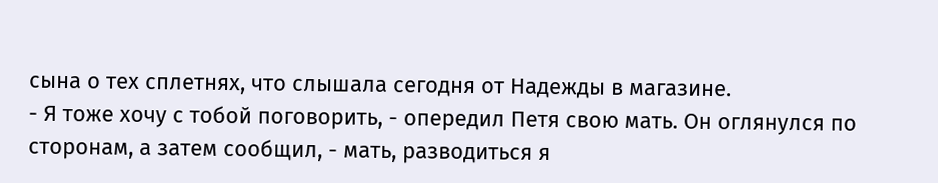сына о тех сплетнях, что слышала сегодня от Надежды в магазине.
- Я тоже хочу с тобой поговорить, - опередил Петя свою мать. Он оглянулся по сторонам, а затем сообщил, - мать, разводиться я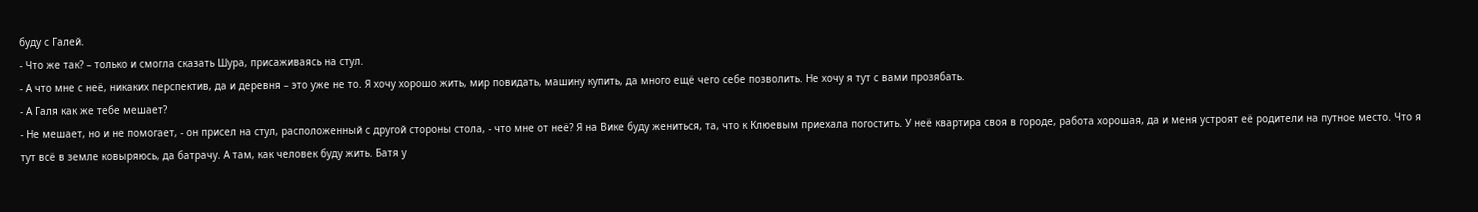буду с Галей.
- Что же так? – только и смогла сказать Шура, присаживаясь на стул.
- А что мне с неё, никаких перспектив, да и деревня – это уже не то. Я хочу хорошо жить, мир повидать, машину купить, да много ещё чего себе позволить. Не хочу я тут с вами прозябать.
- А Галя как же тебе мешает?
- Не мешает, но и не помогает, - он присел на стул, расположенный с другой стороны стола, - что мне от неё? Я на Вике буду жениться, та, что к Клюевым приехала погостить. У неё квартира своя в городе, работа хорошая, да и меня устроят её родители на путное место. Что я тут всё в земле ковыряюсь, да батрачу. А там, как человек буду жить. Батя у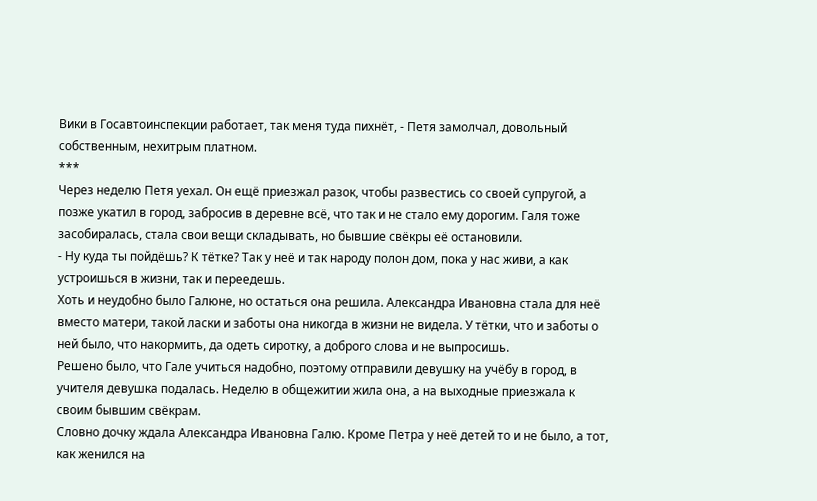Вики в Госавтоинспекции работает, так меня туда пихнёт, - Петя замолчал, довольный собственным, нехитрым платном.
***
Через неделю Петя уехал. Он ещё приезжал разок, чтобы развестись со своей супругой, а позже укатил в город, забросив в деревне всё, что так и не стало ему дорогим. Галя тоже засобиралась, стала свои вещи складывать, но бывшие свёкры её остановили.
- Ну куда ты пойдёшь? К тётке? Так у неё и так народу полон дом, пока у нас живи, а как устроишься в жизни, так и переедешь.
Хоть и неудобно было Галюне, но остаться она решила. Александра Ивановна стала для неё вместо матери, такой ласки и заботы она никогда в жизни не видела. У тётки, что и заботы о ней было, что накормить, да одеть сиротку, а доброго слова и не выпросишь.
Решено было, что Гале учиться надобно, поэтому отправили девушку на учёбу в город, в учителя девушка подалась. Неделю в общежитии жила она, а на выходные приезжала к своим бывшим свёкрам.
Словно дочку ждала Александра Ивановна Галю. Кроме Петра у неё детей то и не было, а тот, как женился на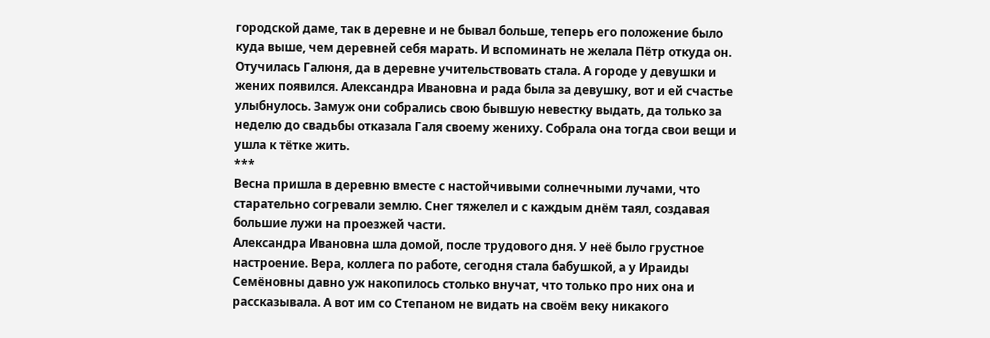городской даме, так в деревне и не бывал больше, теперь его положение было куда выше, чем деревней себя марать. И вспоминать не желала Пётр откуда он.
Отучилась Галюня, да в деревне учительствовать стала. А городе у девушки и жених появился. Александра Ивановна и рада была за девушку, вот и ей счастье улыбнулось. Замуж они собрались свою бывшую невестку выдать, да только за неделю до свадьбы отказала Галя своему жениху. Собрала она тогда свои вещи и ушла к тётке жить.
***
Весна пришла в деревню вместе с настойчивыми солнечными лучами, что старательно согревали землю. Снег тяжелел и с каждым днём таял, создавая большие лужи на проезжей части.
Александра Ивановна шла домой, после трудового дня. У неё было грустное настроение. Вера, коллега по работе, сегодня стала бабушкой, а у Ираиды Семёновны давно уж накопилось столько внучат, что только про них она и рассказывала. А вот им со Степаном не видать на своём веку никакого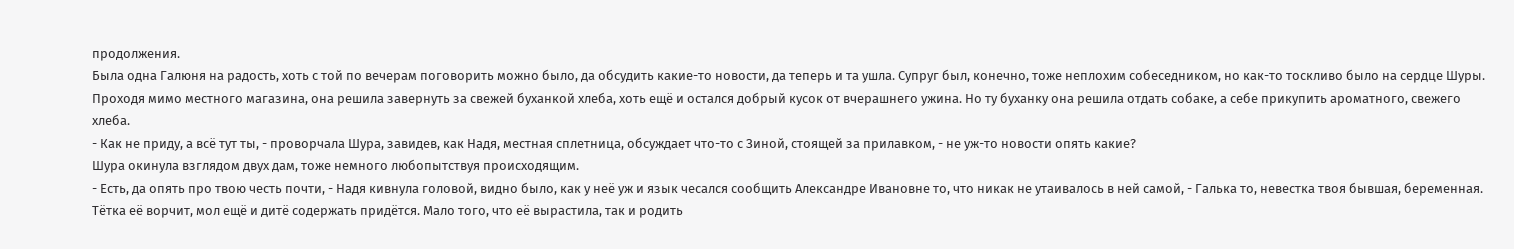продолжения.
Была одна Галюня на радость, хоть с той по вечерам поговорить можно было, да обсудить какие-то новости, да теперь и та ушла. Супруг был, конечно, тоже неплохим собеседником, но как-то тоскливо было на сердце Шуры.
Проходя мимо местного магазина, она решила завернуть за свежей буханкой хлеба, хоть ещё и остался добрый кусок от вчерашнего ужина. Но ту буханку она решила отдать собаке, а себе прикупить ароматного, свежего хлеба.
- Как не приду, а всё тут ты, - проворчала Шура, завидев, как Надя, местная сплетница, обсуждает что-то с Зиной, стоящей за прилавком, - не уж-то новости опять какие?
Шура окинула взглядом двух дам, тоже немного любопытствуя происходящим.
- Есть, да опять про твою честь почти, - Надя кивнула головой, видно было, как у неё уж и язык чесался сообщить Александре Ивановне то, что никак не утаивалось в ней самой, - Галька то, невестка твоя бывшая, беременная. Тётка её ворчит, мол ещё и дитё содержать придётся. Мало того, что её вырастила, так и родить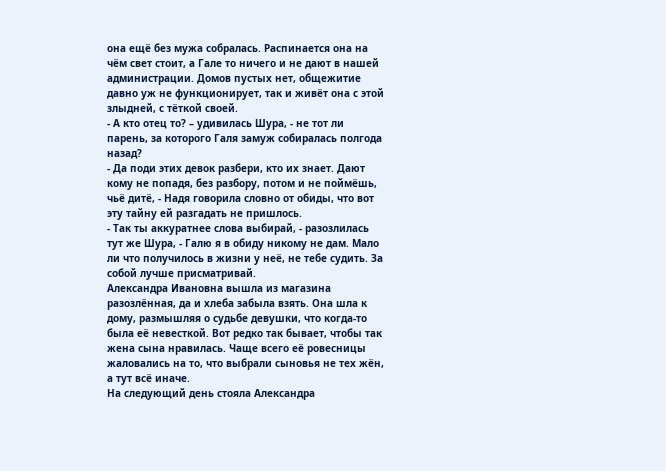она ещё без мужа собралась. Распинается она на чём свет стоит, а Гале то ничего и не дают в нашей администрации. Домов пустых нет, общежитие давно уж не функционирует, так и живёт она с этой злыдней, с тёткой своей.
- А кто отец то? – удивилась Шура, - не тот ли парень, за которого Галя замуж собиралась полгода назад?
- Да поди этих девок разбери, кто их знает. Дают кому не попадя, без разбору, потом и не поймёшь, чьё дитё, - Надя говорила словно от обиды, что вот эту тайну ей разгадать не пришлось.
- Так ты аккуратнее слова выбирай, - разозлилась тут же Шура, - Галю я в обиду никому не дам. Мало ли что получилось в жизни у неё, не тебе судить. За собой лучше присматривай.
Александра Ивановна вышла из магазина разозлённая, да и хлеба забыла взять. Она шла к дому, размышляя о судьбе девушки, что когда-то была её невесткой. Вот редко так бывает, чтобы так жена сына нравилась. Чаще всего её ровесницы жаловались на то, что выбрали сыновья не тех жён, а тут всё иначе.
На следующий день стояла Александра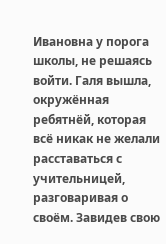Ивановна у порога школы, не решаясь войти. Галя вышла, окружённая ребятнёй, которая всё никак не желали расставаться с учительницей, разговаривая о своём. Завидев свою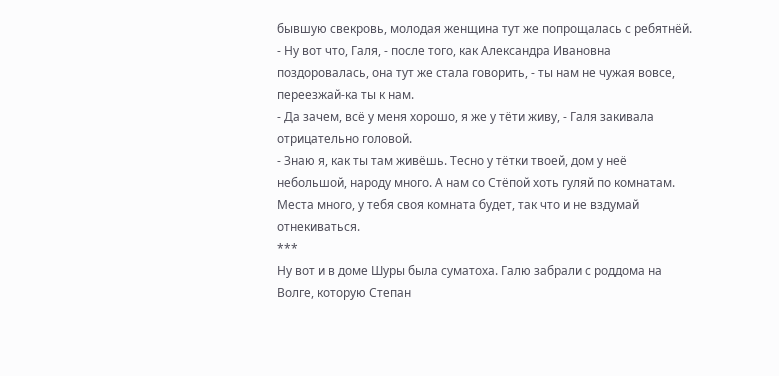бывшую свекровь, молодая женщина тут же попрощалась с ребятнёй.
- Ну вот что, Галя, - после того, как Александра Ивановна поздоровалась, она тут же стала говорить, - ты нам не чужая вовсе, переезжай-ка ты к нам.
- Да зачем, всё у меня хорошо, я же у тёти живу, - Галя закивала отрицательно головой.
- Знаю я, как ты там живёшь. Тесно у тётки твоей, дом у неё небольшой, народу много. А нам со Стёпой хоть гуляй по комнатам. Места много, у тебя своя комната будет, так что и не вздумай отнекиваться.
***
Ну вот и в доме Шуры была суматоха. Галю забрали с роддома на Волге, которую Степан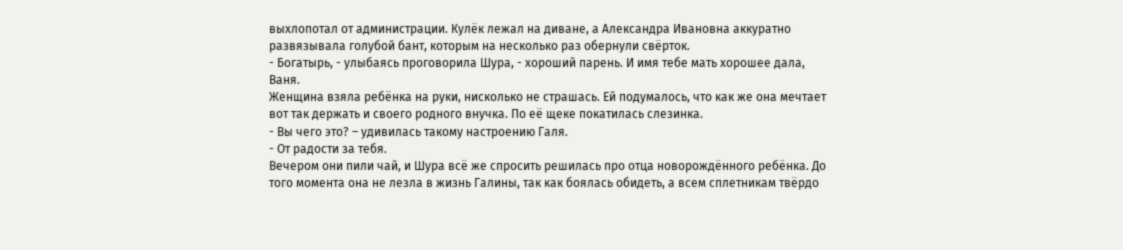выхлопотал от администрации. Кулёк лежал на диване, а Александра Ивановна аккуратно развязывала голубой бант, которым на несколько раз обернули свёрток.
- Богатырь, - улыбаясь проговорила Шура, - хороший парень. И имя тебе мать хорошее дала, Ваня.
Женщина взяла ребёнка на руки, нисколько не страшась. Ей подумалось, что как же она мечтает вот так держать и своего родного внучка. По её щеке покатилась слезинка.
- Вы чего это? – удивилась такому настроению Галя.
- От радости за тебя.
Вечером они пили чай, и Шура всё же спросить решилась про отца новорождённого ребёнка. До того момента она не лезла в жизнь Галины, так как боялась обидеть, а всем сплетникам твёрдо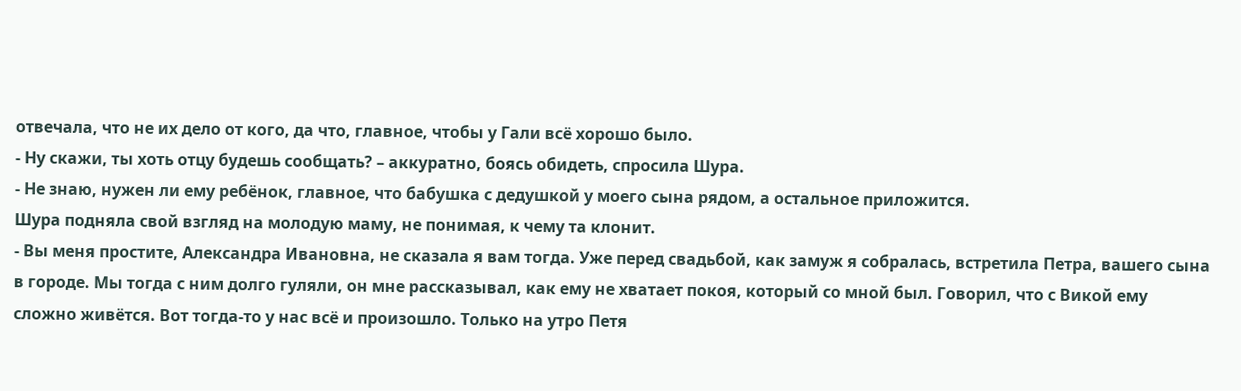отвечала, что не их дело от кого, да что, главное, чтобы у Гали всё хорошо было.
- Ну скажи, ты хоть отцу будешь сообщать? – аккуратно, боясь обидеть, спросила Шура.
- Не знаю, нужен ли ему ребёнок, главное, что бабушка с дедушкой у моего сына рядом, а остальное приложится.
Шура подняла свой взгляд на молодую маму, не понимая, к чему та клонит.
- Вы меня простите, Александра Ивановна, не сказала я вам тогда. Уже перед свадьбой, как замуж я собралась, встретила Петра, вашего сына в городе. Мы тогда с ним долго гуляли, он мне рассказывал, как ему не хватает покоя, который со мной был. Говорил, что с Викой ему сложно живётся. Вот тогда-то у нас всё и произошло. Только на утро Петя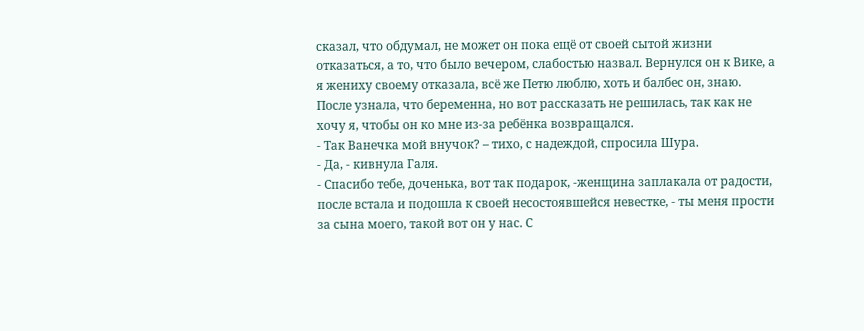сказал, что обдумал, не может он пока ещё от своей сытой жизни отказаться, а то, что было вечером, слабостью назвал. Вернулся он к Вике, а я жениху своему отказала, всё же Петю люблю, хоть и балбес он, знаю. После узнала, что беременна, но вот рассказать не решилась, так как не хочу я, чтобы он ко мне из-за ребёнка возвращался.
- Так Ванечка мой внучок? – тихо, с надеждой, спросила Шура.
- Да, - кивнула Галя.
- Спасибо тебе, доченька, вот так подарок, -женщина заплакала от радости, после встала и подошла к своей несостоявшейся невестке, - ты меня прости за сына моего, такой вот он у нас. С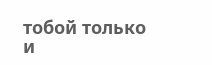тобой только и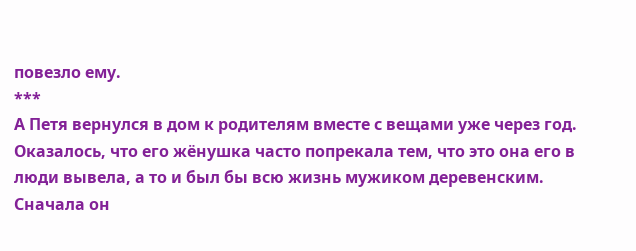повезло ему.
***
А Петя вернулся в дом к родителям вместе с вещами уже через год. Оказалось, что его жёнушка часто попрекала тем, что это она его в люди вывела, а то и был бы всю жизнь мужиком деревенским. Сначала он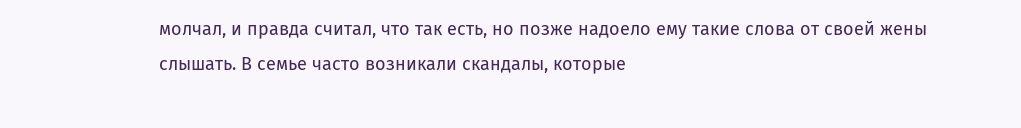молчал, и правда считал, что так есть, но позже надоело ему такие слова от своей жены слышать. В семье часто возникали скандалы, которые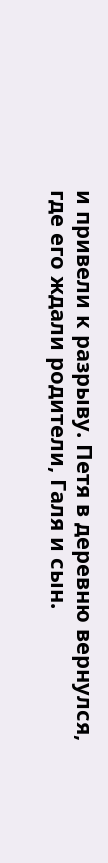и привели к разрыву. Петя в деревню вернулся, где его ждали родители, Галя и сын.